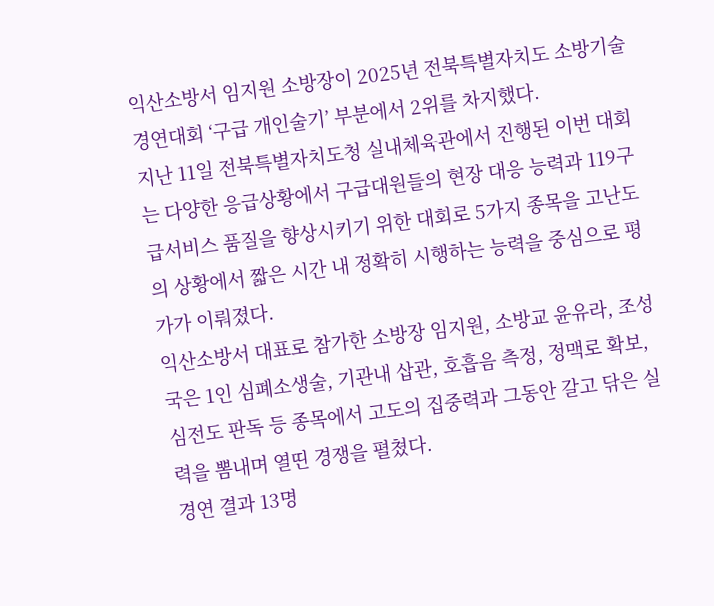익산소방서 임지원 소방장이 2025년 전북특별자치도 소방기술경연대회 ‘구급 개인술기’ 부분에서 2위를 차지했다.
지난 11일 전북특별자치도청 실내체육관에서 진행된 이번 대회는 다양한 응급상황에서 구급대원들의 현장 대응 능력과 119구급서비스 품질을 향상시키기 위한 대회로 5가지 종목을 고난도의 상황에서 짧은 시간 내 정확히 시행하는 능력을 중심으로 평가가 이뤄졌다.
익산소방서 대표로 참가한 소방장 임지원, 소방교 윤유라, 조성국은 1인 심폐소생술, 기관내 삽관, 호흡음 측정, 정맥로 확보, 심전도 판독 등 종목에서 고도의 집중력과 그동안 갈고 닦은 실력을 뽐내며 열띤 경쟁을 펼쳤다.
경연 결과 13명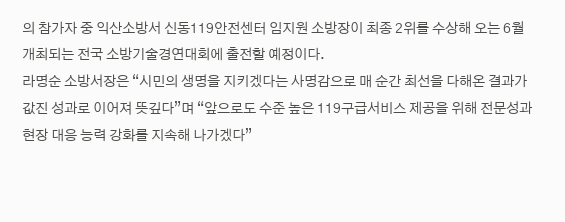의 참가자 중 익산소방서 신동119안전센터 임지원 소방장이 최종 2위를 수상해 오는 6월 개최되는 전국 소방기술경연대회에 출전할 예정이다.
라명순 소방서장은 “시민의 생명을 지키겠다는 사명감으로 매 순간 최선을 다해온 결과가 값진 성과로 이어져 뜻깊다”며 “앞으로도 수준 높은 119구급서비스 제공을 위해 전문성과 현장 대응 능력 강화를 지속해 나가겠다”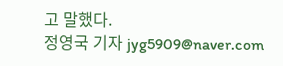고 말했다.
정영국 기자 jyg5909@naver.com